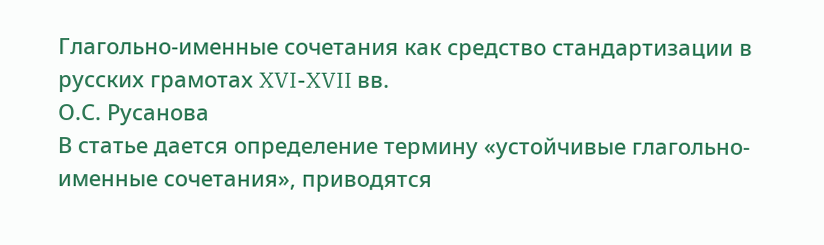Глагольно-именные сочетания как средство стандартизации в русских грамотах XVI-XVII вв.
О.С. Русанова
В статье дается определение термину «устойчивые глагольно-именные сочетания», приводятся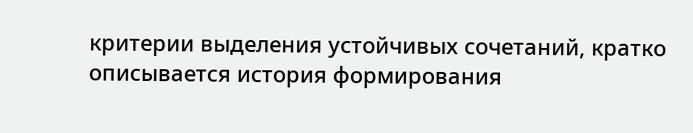критерии выделения устойчивых сочетаний, кратко описывается история формирования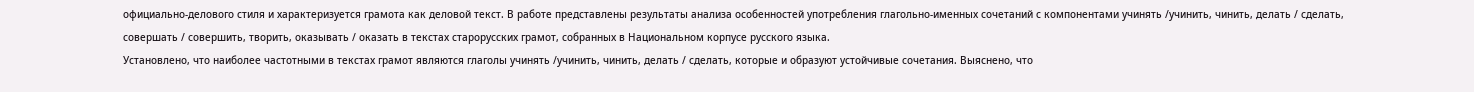официально-делового стиля и характеризуется грамота как деловой текст. В работе представлены результаты анализа особенностей употребления глагольно-именных сочетаний с компонентами учинять /учинить, чинить, делать / сделать, совершать / совершить, творить, оказывать / оказать в текстах старорусских грамот, собранных в Национальном корпусе русского языка.
Установлено, что наиболее частотными в текстах грамот являются глаголы учинять /учинить, чинить, делать / сделать, которые и образуют устойчивые сочетания. Выяснено, что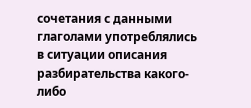сочетания с данными глаголами употреблялись в ситуации описания разбирательства какого-либо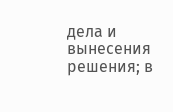дела и вынесения решения; в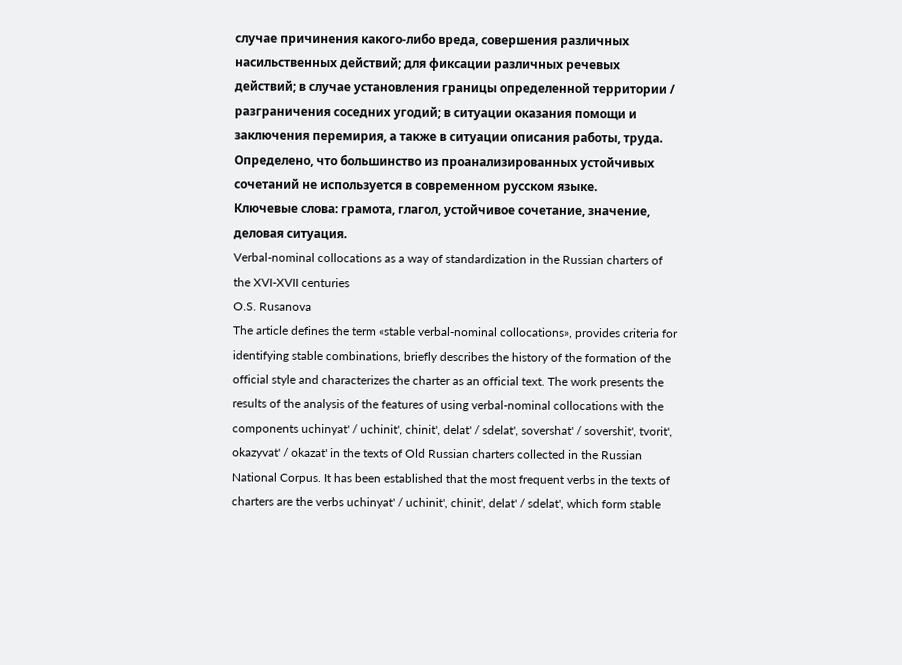случае причинения какого-либо вреда, совершения различных насильственных действий; для фиксации различных речевых действий; в случае установления границы определенной территории / разграничения соседних угодий; в ситуации оказания помощи и заключения перемирия, а также в ситуации описания работы, труда. Определено, что большинство из проанализированных устойчивых сочетаний не используется в современном русском языке.
Ключевые слова: грамота, глагол, устойчивое сочетание, значение, деловая ситуация.
Verbal-nominal collocations as a way of standardization in the Russian charters of the XVI-XVII centuries
O.S. Rusanova
The article defines the term «stable verbal-nominal collocations», provides criteria for identifying stable combinations, briefly describes the history of the formation of the official style and characterizes the charter as an official text. The work presents the results of the analysis of the features of using verbal-nominal collocations with the components uchinyat' / uchinit', chinit', delat' / sdelat', sovershat' / sovershit', tvorit', okazyvat' / okazat' in the texts of Old Russian charters collected in the Russian National Corpus. It has been established that the most frequent verbs in the texts of charters are the verbs uchinyat' / uchinit', chinit', delat' / sdelat', which form stable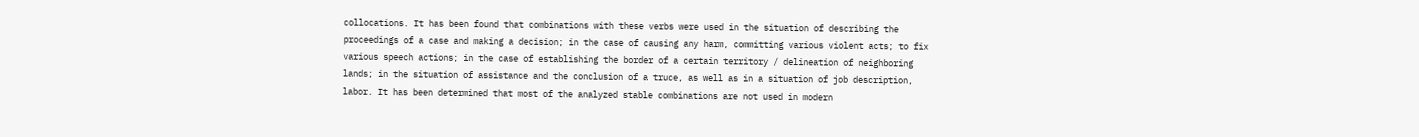collocations. It has been found that combinations with these verbs were used in the situation of describing the proceedings of a case and making a decision; in the case of causing any harm, committing various violent acts; to fix various speech actions; in the case of establishing the border of a certain territory / delineation of neighboring lands; in the situation of assistance and the conclusion of a truce, as well as in a situation of job description, labor. It has been determined that most of the analyzed stable combinations are not used in modern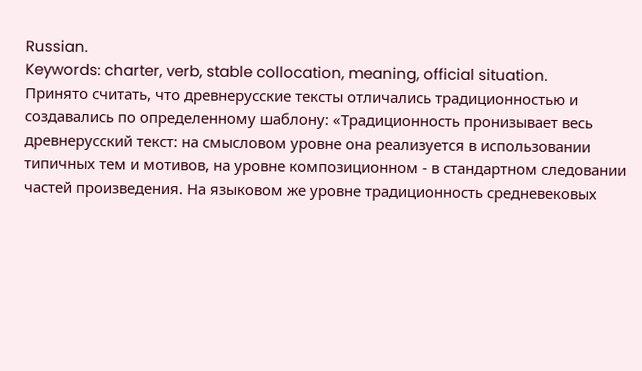Russian.
Keywords: charter, verb, stable collocation, meaning, official situation.
Принято считать, что древнерусские тексты отличались традиционностью и создавались по определенному шаблону: «Традиционность пронизывает весь древнерусский текст: на смысловом уровне она реализуется в использовании типичных тем и мотивов, на уровне композиционном - в стандартном следовании частей произведения. На языковом же уровне традиционность средневековых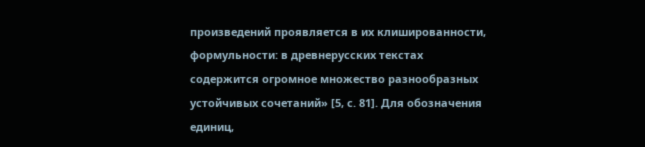произведений проявляется в их клишированности, формульности: в древнерусских текстах содержится огромное множество разнообразных устойчивых сочетаний» [5, с. 81]. Для обозначения единиц,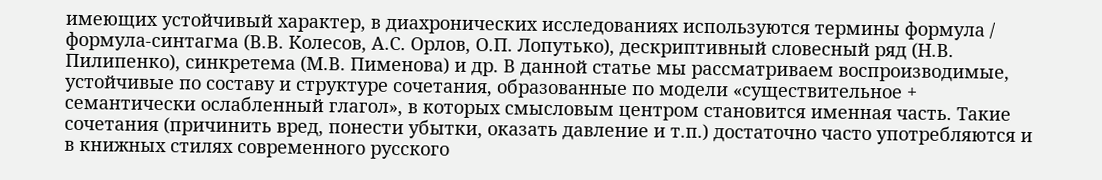имеющих устойчивый характер, в диахронических исследованиях используются термины формула / формула-синтагма (В.В. Колесов, А.С. Орлов, О.П. Лопутько), дескриптивный словесный ряд (Н.В. Пилипенко), синкретема (М.В. Пименова) и др. В данной статье мы рассматриваем воспроизводимые, устойчивые по составу и структуре сочетания, образованные по модели «существительное + семантически ослабленный глагол», в которых смысловым центром становится именная часть. Такие сочетания (причинить вред, понести убытки, оказать давление и т.п.) достаточно часто употребляются и в книжных стилях современного русского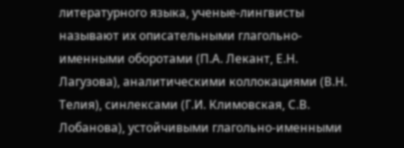литературного языка, ученые-лингвисты называют их описательными глагольно-именными оборотами (П.А. Лекант, Е.Н. Лагузова), аналитическими коллокациями (В.Н. Телия), синлексами (Г.И. Климовская, С.В. Лобанова), устойчивыми глагольно-именными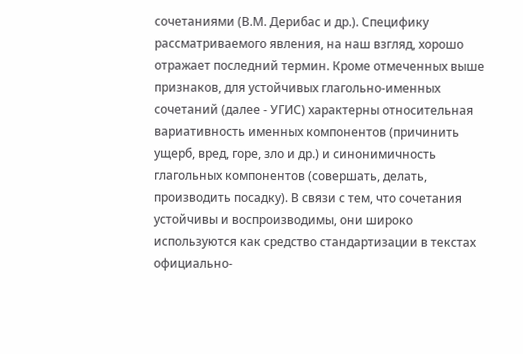сочетаниями (В.М. Дерибас и др.). Специфику рассматриваемого явления, на наш взгляд, хорошо отражает последний термин. Кроме отмеченных выше признаков, для устойчивых глагольно-именных сочетаний (далее - УГИС) характерны относительная вариативность именных компонентов (причинить ущерб, вред, горе, зло и др.) и синонимичность глагольных компонентов (совершать, делать, производить посадку). В связи с тем, что сочетания устойчивы и воспроизводимы, они широко используются как средство стандартизации в текстах официально-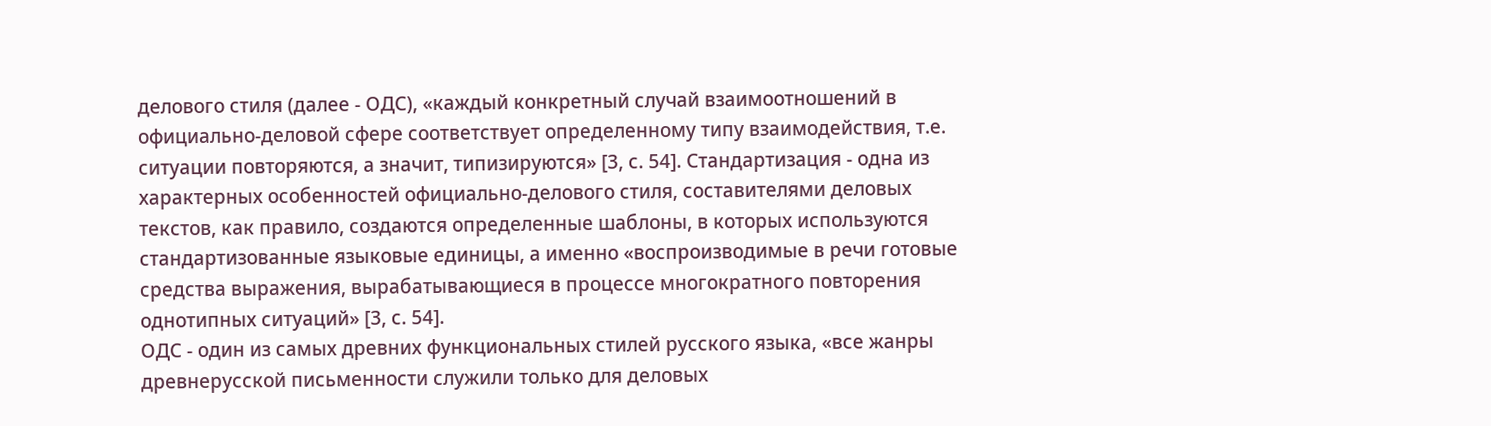делового стиля (далее - ОДС), «каждый конкретный случай взаимоотношений в официально-деловой сфере соответствует определенному типу взаимодействия, т.е. ситуации повторяются, а значит, типизируются» [3, с. 54]. Стандартизация - одна из характерных особенностей официально-делового стиля, составителями деловых текстов, как правило, создаются определенные шаблоны, в которых используются стандартизованные языковые единицы, а именно «воспроизводимые в речи готовые средства выражения, вырабатывающиеся в процессе многократного повторения однотипных ситуаций» [3, с. 54].
ОДС - один из самых древних функциональных стилей русского языка, «все жанры древнерусской письменности служили только для деловых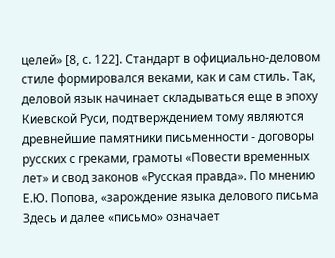целей» [8, с. 122]. Стандарт в официально-деловом стиле формировался веками, как и сам стиль. Так, деловой язык начинает складываться еще в эпоху Киевской Руси, подтверждением тому являются древнейшие памятники письменности - договоры русских с греками, грамоты «Повести временных лет» и свод законов «Русская правда». По мнению Е.Ю. Попова, «зарождение языка делового письма Здесь и далее «письмо» означает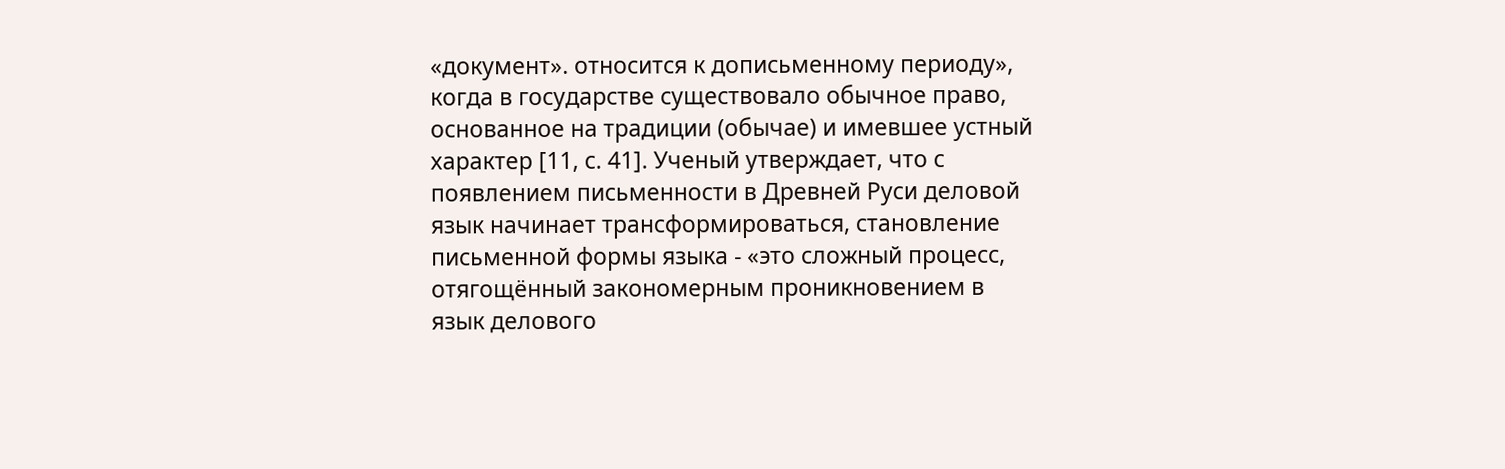«документ». относится к дописьменному периоду», когда в государстве существовало обычное право, основанное на традиции (обычае) и имевшее устный характер [11, с. 41]. Ученый утверждает, что с появлением письменности в Древней Руси деловой язык начинает трансформироваться, становление письменной формы языка - «это сложный процесс, отягощённый закономерным проникновением в язык делового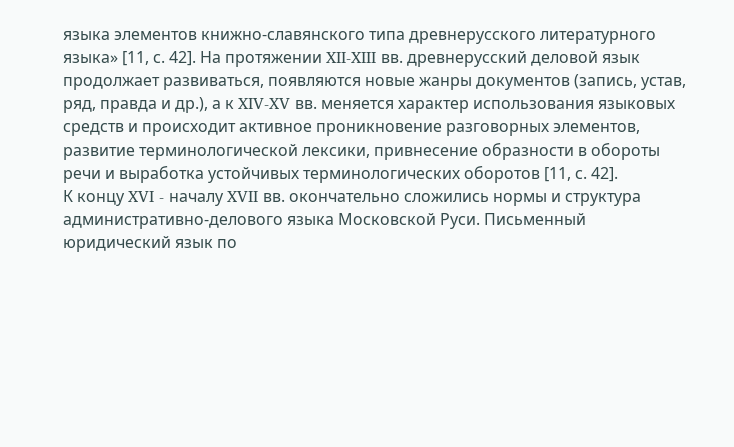языка элементов книжно-славянского типа древнерусского литературного языка» [11, с. 42]. На протяжении XII-XIII вв. древнерусский деловой язык продолжает развиваться, появляются новые жанры документов (запись, устав, ряд, правда и др.), а к XIV-XV вв. меняется характер использования языковых средств и происходит активное проникновение разговорных элементов, развитие терминологической лексики, привнесение образности в обороты речи и выработка устойчивых терминологических оборотов [11, с. 42].
К концу XVI - началу XVII вв. окончательно сложились нормы и структура административно-делового языка Московской Руси. Письменный юридический язык по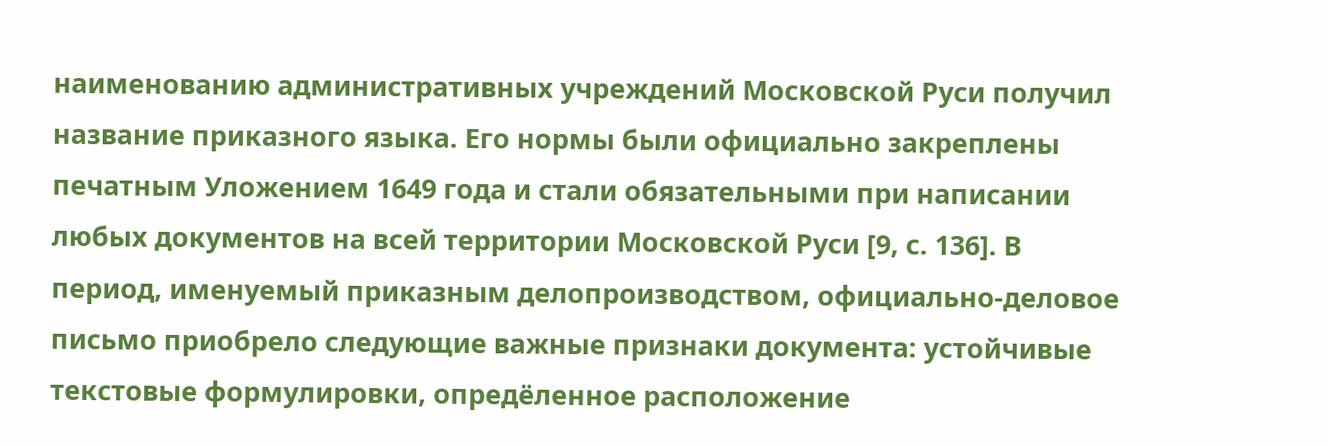наименованию административных учреждений Московской Руси получил название приказного языка. Его нормы были официально закреплены печатным Уложением 1649 года и стали обязательными при написании любых документов на всей территории Московской Руси [9, с. 136]. В период, именуемый приказным делопроизводством, официально-деловое письмо приобрело следующие важные признаки документа: устойчивые текстовые формулировки, опредёленное расположение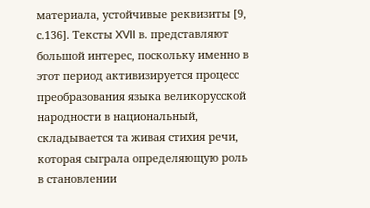материала, устойчивые реквизиты [9, с.136]. Тексты XVII в. представляют большой интерес, поскольку именно в этот период активизируется процесс преобразования языка великорусской народности в национальный, складывается та живая стихия речи, которая сыграла определяющую роль в становлении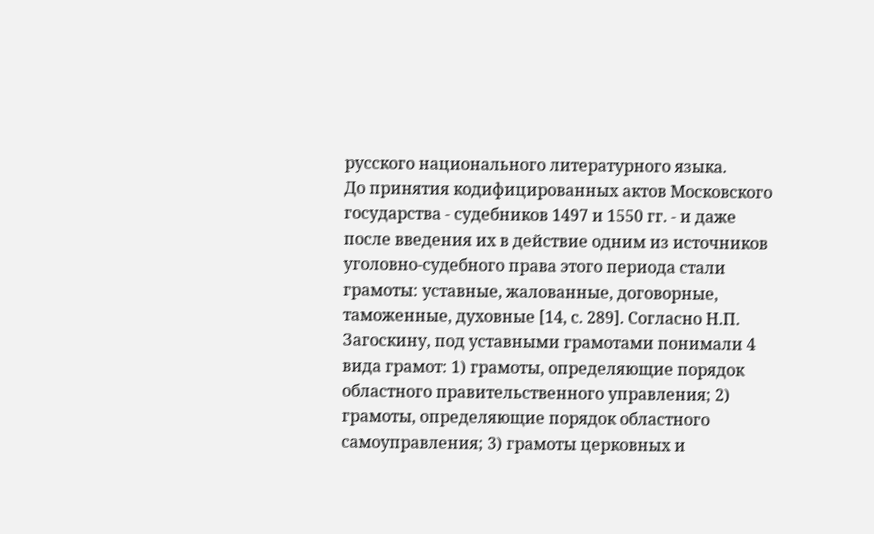русского национального литературного языка.
До принятия кодифицированных актов Московского государства - судебников 1497 и 1550 гг. - и даже после введения их в действие одним из источников уголовно-судебного права этого периода стали грамоты: уставные, жалованные, договорные, таможенные, духовные [14, с. 289]. Согласно Н.П. Загоскину, под уставными грамотами понимали 4 вида грамот: 1) грамоты, определяющие порядок областного правительственного управления; 2) грамоты, определяющие порядок областного самоуправления; 3) грамоты церковных и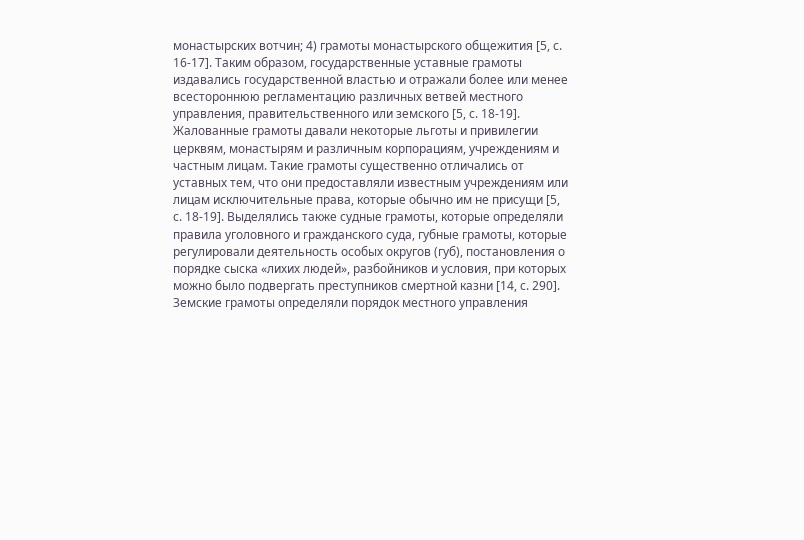монастырских вотчин; 4) грамоты монастырского общежития [5, с. 16-17]. Таким образом, государственные уставные грамоты издавались государственной властью и отражали более или менее всестороннюю регламентацию различных ветвей местного управления, правительственного или земского [5, с. 18-19]. Жалованные грамоты давали некоторые льготы и привилегии церквям, монастырям и различным корпорациям, учреждениям и частным лицам. Такие грамоты существенно отличались от уставных тем, что они предоставляли известным учреждениям или лицам исключительные права, которые обычно им не присущи [5, с. 18-19]. Выделялись также судные грамоты, которые определяли правила уголовного и гражданского суда, губные грамоты, которые регулировали деятельность особых округов (губ), постановления о порядке сыска «лихих людей», разбойников и условия, при которых можно было подвергать преступников смертной казни [14, с. 290]. Земские грамоты определяли порядок местного управления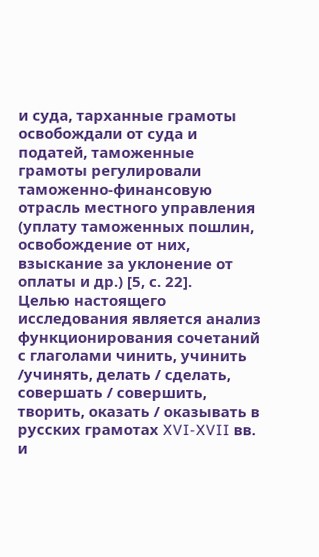и суда, тарханные грамоты освобождали от суда и податей, таможенные грамоты регулировали таможенно-финансовую отрасль местного управления (уплату таможенных пошлин, освобождение от них, взыскание за уклонение от оплаты и др.) [5, с. 22].
Целью настоящего исследования является анализ функционирования сочетаний с глаголами чинить, учинить /учинять, делать / сделать, совершать / совершить, творить, оказать / оказывать в русских грамотах XVI-XVII вв. и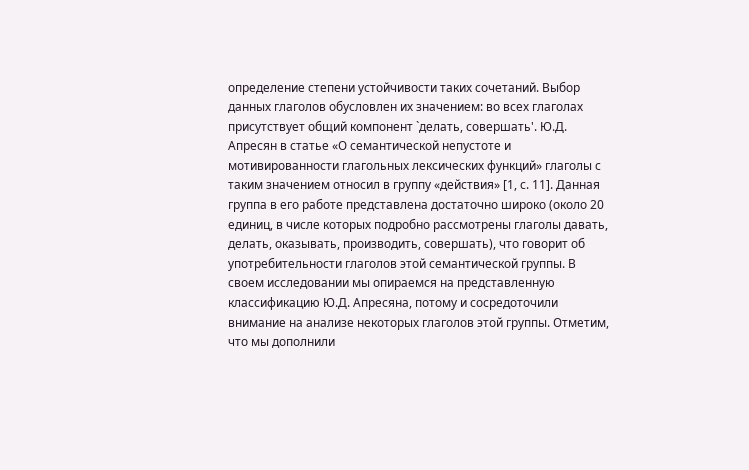определение степени устойчивости таких сочетаний. Выбор данных глаголов обусловлен их значением: во всех глаголах присутствует общий компонент `делать, совершать'. Ю.Д. Апресян в статье «О семантической непустоте и мотивированности глагольных лексических функций» глаголы с таким значением относил в группу «действия» [1, с. 11]. Данная группа в его работе представлена достаточно широко (около 20 единиц, в числе которых подробно рассмотрены глаголы давать, делать, оказывать, производить, совершать), что говорит об употребительности глаголов этой семантической группы. В своем исследовании мы опираемся на представленную классификацию Ю.Д. Апресяна, потому и сосредоточили внимание на анализе некоторых глаголов этой группы. Отметим, что мы дополнили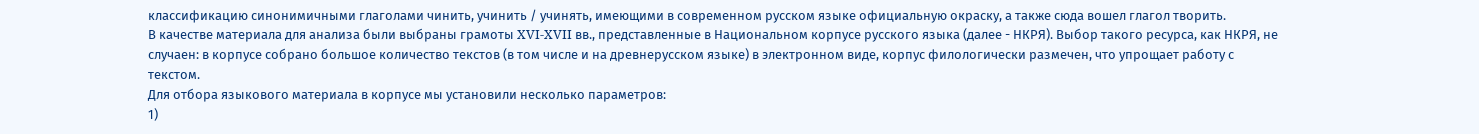классификацию синонимичными глаголами чинить, учинить / учинять, имеющими в современном русском языке официальную окраску, а также сюда вошел глагол творить.
В качестве материала для анализа были выбраны грамоты XVI-XVII вв., представленные в Национальном корпусе русского языка (далее - НКРЯ). Выбор такого ресурса, как НКРЯ, не случаен: в корпусе собрано большое количество текстов (в том числе и на древнерусском языке) в электронном виде, корпус филологически размечен, что упрощает работу с текстом.
Для отбора языкового материала в корпусе мы установили несколько параметров:
1)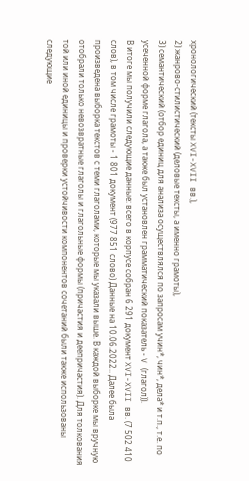хронологический (тексты XVI-XVII вв.),
2) жанрово-стилистический (деловые тексты, а именно грамоты),
3) семантический (отбор единиц для анализа осуществлялся по запросам учин*, чин*, дела* и т.п., т.е. по усеченной форме глагола, а также был установлен грамматический показатель - V (глагол)).
В итоге мы получили следующие данные: всего в корпусе собран 6 291 документ XVI-XVII вв. (7 502 410 слов), в том числе грамоты - 1 801 документ (977 851 слово) Данные на 10.06.2022.. Далее была произведена выборка текстов с теми глаголами, которые мы указали выше. В каждой выборке мы вручную отобрали только невозвратные глаголы и глагольные формы (причастия и деепричастия). Для толкования той или иной единицы и проверки устойчивости компонентов сочетаний были также использованы следующие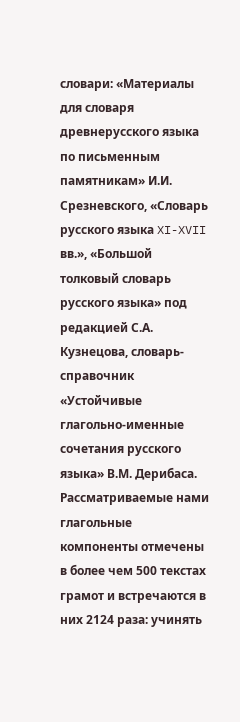словари: «Материалы для словаря древнерусского языка по письменным памятникам» И.И. Срезневского, «Словарь русского языка XI-XVII вв.», «Большой толковый словарь русского языка» под редакцией С.А. Кузнецова, словарь-справочник «Устойчивые глагольно-именные сочетания русского языка» В.М. Дерибаса.
Рассматриваемые нами глагольные компоненты отмечены в более чем 500 текстах грамот и встречаются в них 2124 раза: учинять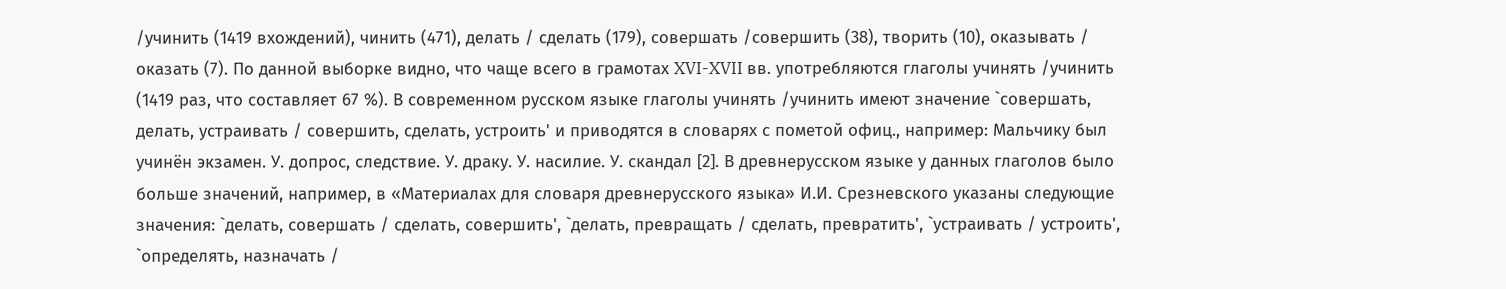/учинить (1419 вхождений), чинить (471), делать / сделать (179), совершать /совершить (38), творить (10), оказывать / оказать (7). По данной выборке видно, что чаще всего в грамотах XVI-XVII вв. употребляются глаголы учинять /учинить (1419 раз, что составляет 67 %). В современном русском языке глаголы учинять /учинить имеют значение `совершать, делать, устраивать / совершить, сделать, устроить' и приводятся в словарях с пометой офиц., например: Мальчику был учинён экзамен. У. допрос, следствие. У. драку. У. насилие. У. скандал [2]. В древнерусском языке у данных глаголов было больше значений, например, в «Материалах для словаря древнерусского языка» И.И. Срезневского указаны следующие значения: `делать, совершать / сделать, совершить', `делать, превращать / сделать, превратить', `устраивать / устроить', `определять, назначать /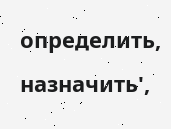определить, назначить',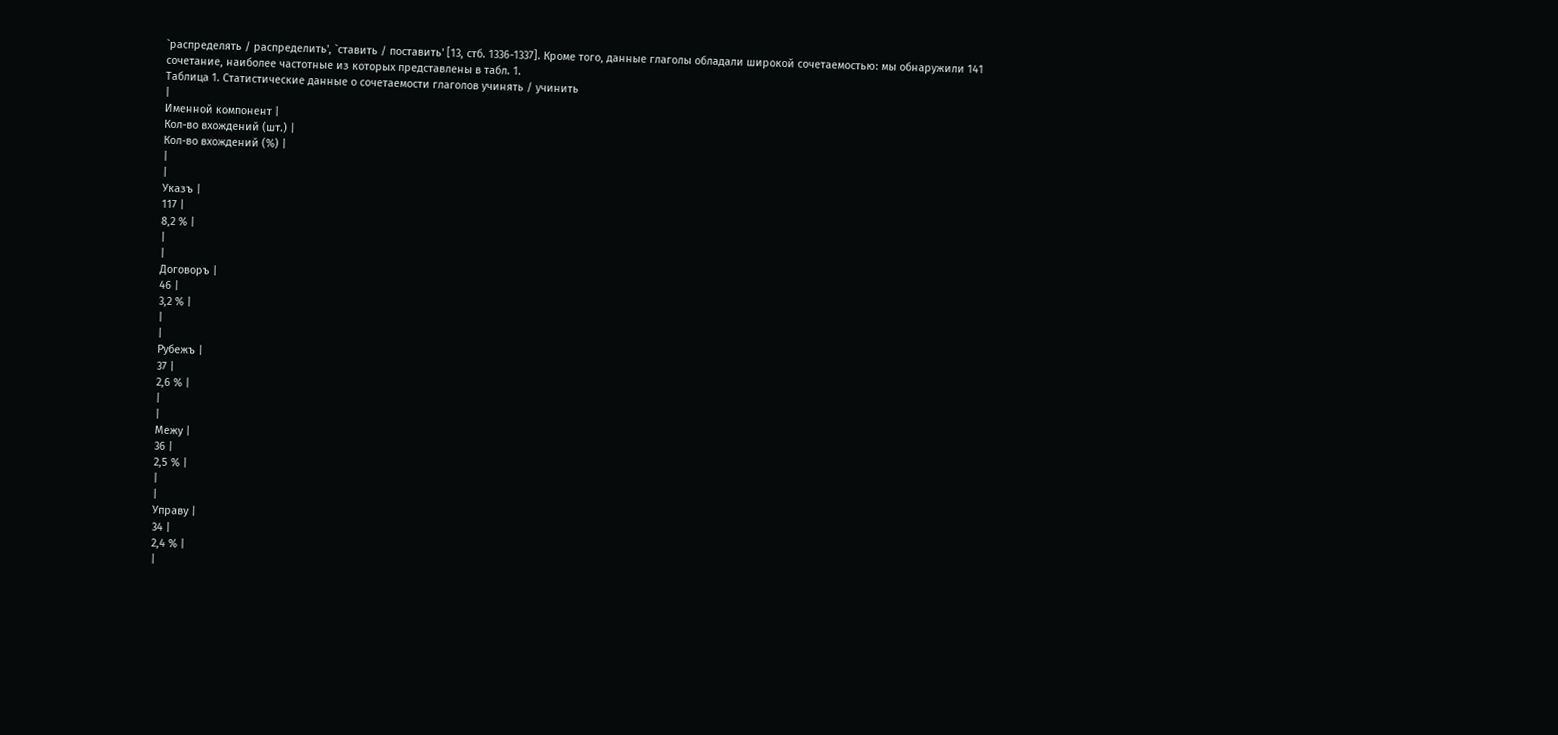`распределять / распределить', `ставить / поставить' [13, стб. 1336-1337]. Кроме того, данные глаголы обладали широкой сочетаемостью: мы обнаружили 141 сочетание, наиболее частотные из которых представлены в табл. 1.
Таблица 1. Статистические данные о сочетаемости глаголов учинять / учинить
|
Именной компонент |
Кол-во вхождений (шт.) |
Кол-во вхождений (%) |
|
|
Указъ |
117 |
8,2 % |
|
|
Договоръ |
46 |
3,2 % |
|
|
Рубежъ |
37 |
2,6 % |
|
|
Межу |
36 |
2,5 % |
|
|
Управу |
34 |
2,4 % |
|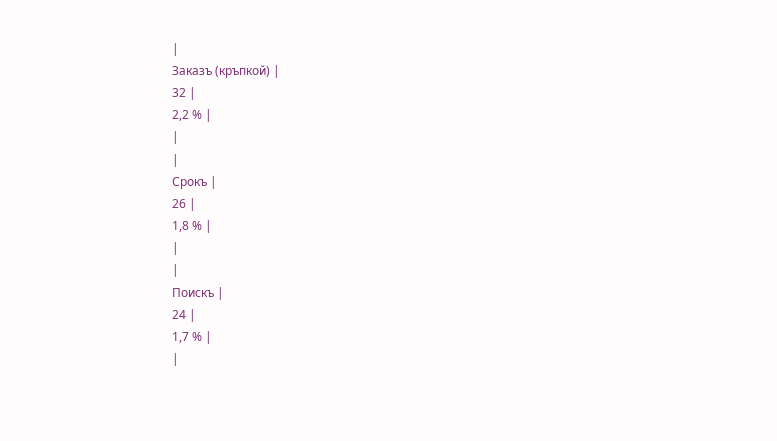|
Заказъ (кръпкой) |
32 |
2,2 % |
|
|
Срокъ |
26 |
1,8 % |
|
|
Поискъ |
24 |
1,7 % |
|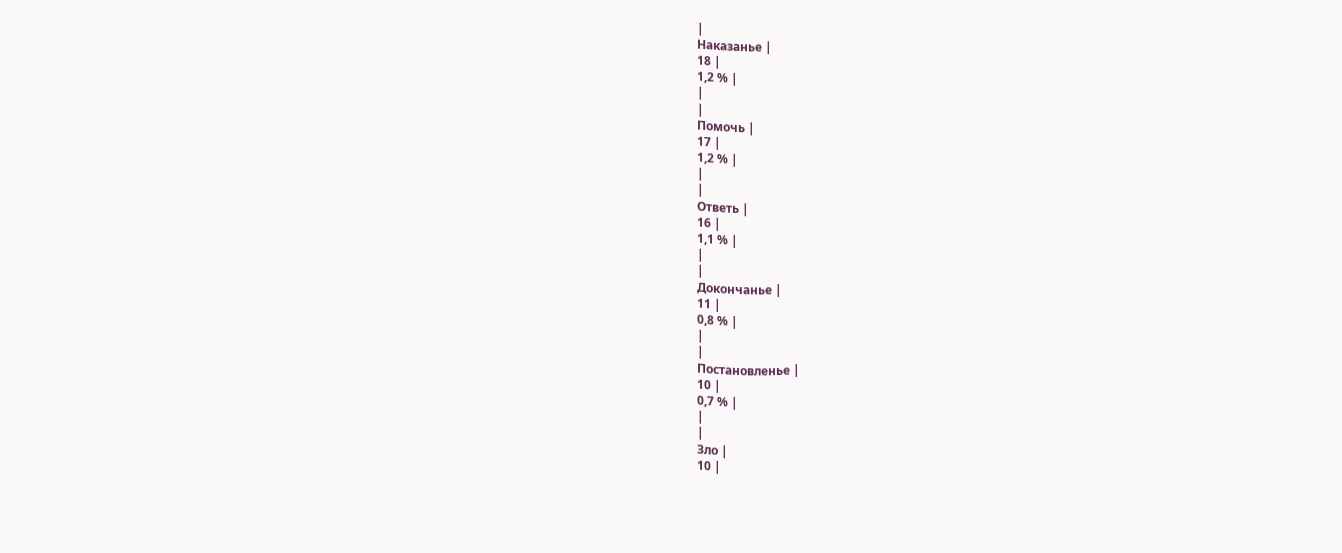|
Наказанье |
18 |
1,2 % |
|
|
Помочь |
17 |
1,2 % |
|
|
Ответь |
16 |
1,1 % |
|
|
Докончанье |
11 |
0,8 % |
|
|
Постановленье |
10 |
0,7 % |
|
|
Зло |
10 |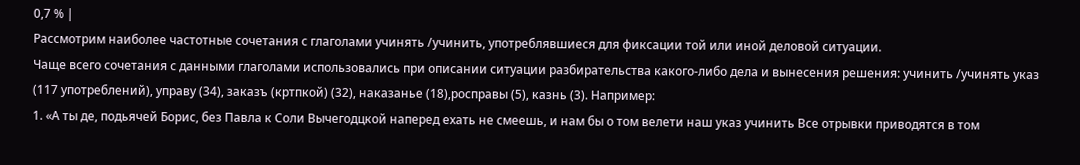0,7 % |
Рассмотрим наиболее частотные сочетания с глаголами учинять /учинить, употреблявшиеся для фиксации той или иной деловой ситуации.
Чаще всего сочетания с данными глаголами использовались при описании ситуации разбирательства какого-либо дела и вынесения решения: учинить /учинять указ (117 употреблений), управу (34), заказъ (кртпкой) (32), наказанье (18),росправы (5), казнь (3). Например:
1. «А ты де, подьячей Борис, без Павла к Соли Вычегодцкой наперед ехать не смеешь, и нам бы о том велети наш указ учинить Все отрывки приводятся в том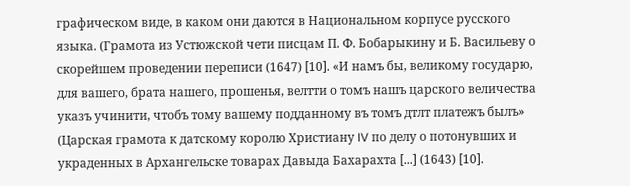графическом виде, в каком они даются в Национальном корпусе русского языка. (Грамота из Устюжской чети писцам П. Ф. Бобарыкину и Б. Васильеву о скорейшем проведении переписи (1647) [10]. «И намъ бы, великому государю, для вашего, брата нашего, прошенья, велтти о томъ нашъ царского величества указъ учинити, чтобъ тому вашему подданному въ томъ дтлт платежъ былъ» (Царская грамота к датскому королю Христиану IV по делу о потонувших и украденных в Архангельске товарах Давыда Бахарахта [...] (1643) [10].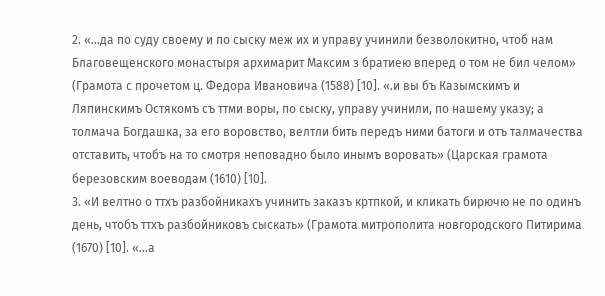2. «...да по суду своему и по сыску меж их и управу учинили безволокитно, чтоб нам Благовещенского монастыря архимарит Максим з братиею вперед о том не бил челом» (Грамота с прочетом ц. Федора Ивановича (1588) [10]. «.и вы бъ Казымскимъ и Ляпинскимъ Остякомъ съ ттми воры, по сыску, управу учинили, по нашему указу; а толмача Богдашка, за его воровство, велтли бить передъ ними батоги и отъ талмачества отставить, чтобъ на то смотря неповадно было инымъ воровать» (Царская грамота березовским воеводам (1610) [10].
3. «И велтно о ттхъ разбойникахъ учинить заказъ кртпкой, и кликать бирючю не по одинъ день, чтобъ ттхъ разбойниковъ сыскать» (Грамота митрополита новгородского Питирима (1670) [10]. «...а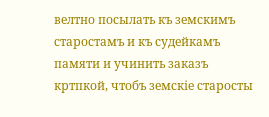велтно посылать къ земскимъ старостамъ и къ судейкамъ памяти и учинить заказъ кртпкой, чтобъ земскіе старосты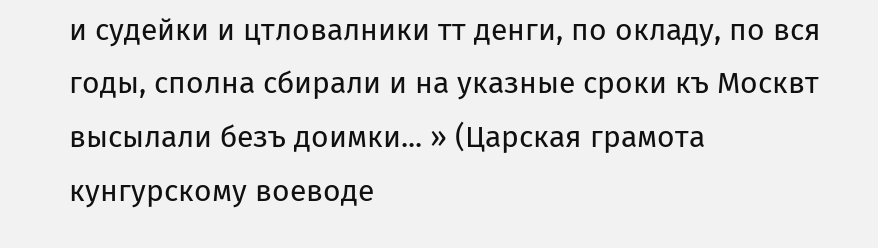и судейки и цтловалники тт денги, по окладу, по вся годы, сполна сбирали и на указные сроки къ Москвт высылали безъ доимки... » (Царская грамота кунгурскому воеводе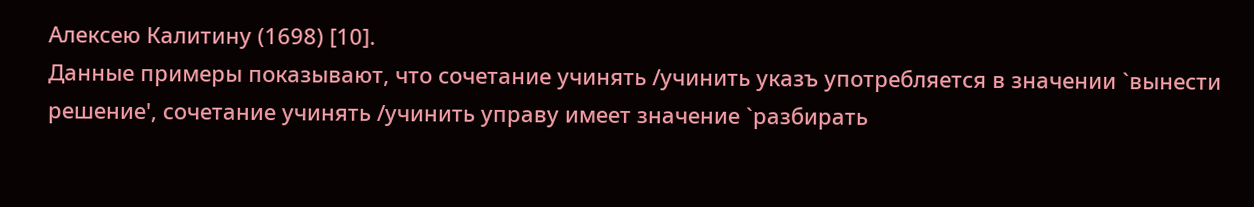Алексею Калитину (1698) [10].
Данные примеры показывают, что сочетание учинять /учинить указъ употребляется в значении `вынести решение', сочетание учинять /учинить управу имеет значение `разбирать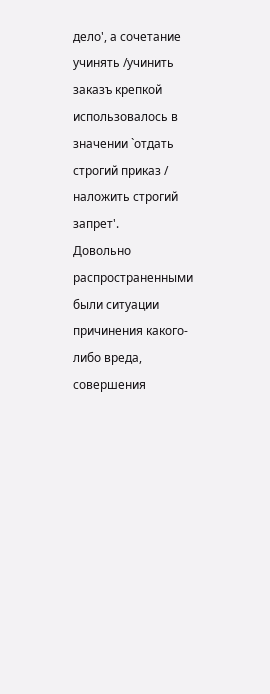дело', а сочетание учинять /учинить заказъ крепкой использовалось в значении `отдать строгий приказ / наложить строгий запрет'.
Довольно распространенными были ситуации причинения какого-либо вреда, совершения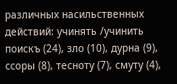различных насильственных действий: учинять /учинить поискъ (24), зло (10), дурна (9), ссоры (8), тесноту (7), смуту (4),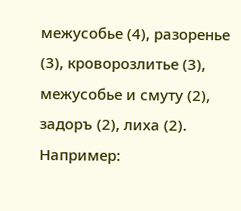межусобье (4), разоренье (3), кроворозлитье (3), межусобье и смуту (2), задоръ (2), лиха (2). Например: